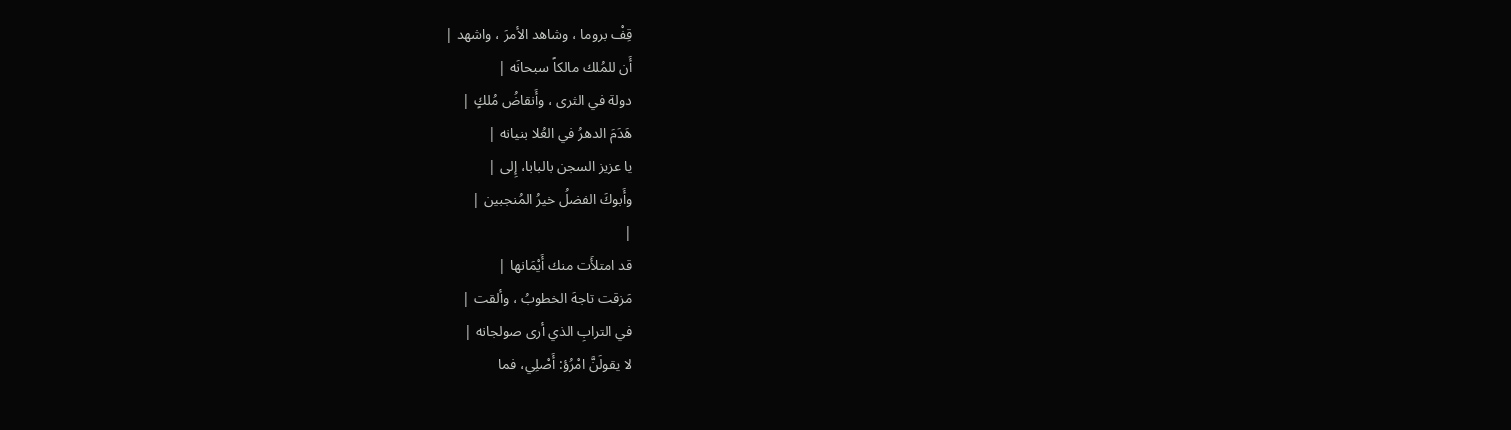قِفْ بروما ، وشاهد الأمرَ ، واشهد |
أَن للمُلك مالكاً سبحانَه |
دولة في الثرى ، وأَنقاضُ مُلكٍ |
هَدَمَ الدهرُ في العُلا بنيانه |
يا عزيز السجن بالبابا، إِلى |
وأَبوكَ الفضلُ خيرُ المُنجبين |
|
قد امتلأَت منك أَيْمَانها |
مَزقت تاجهَ الخطوبُ ، وألقت |
في الترابِ الذي أرى صولجانه |
لا يقولَنَّ امْرُؤ: أَصْلِي، فما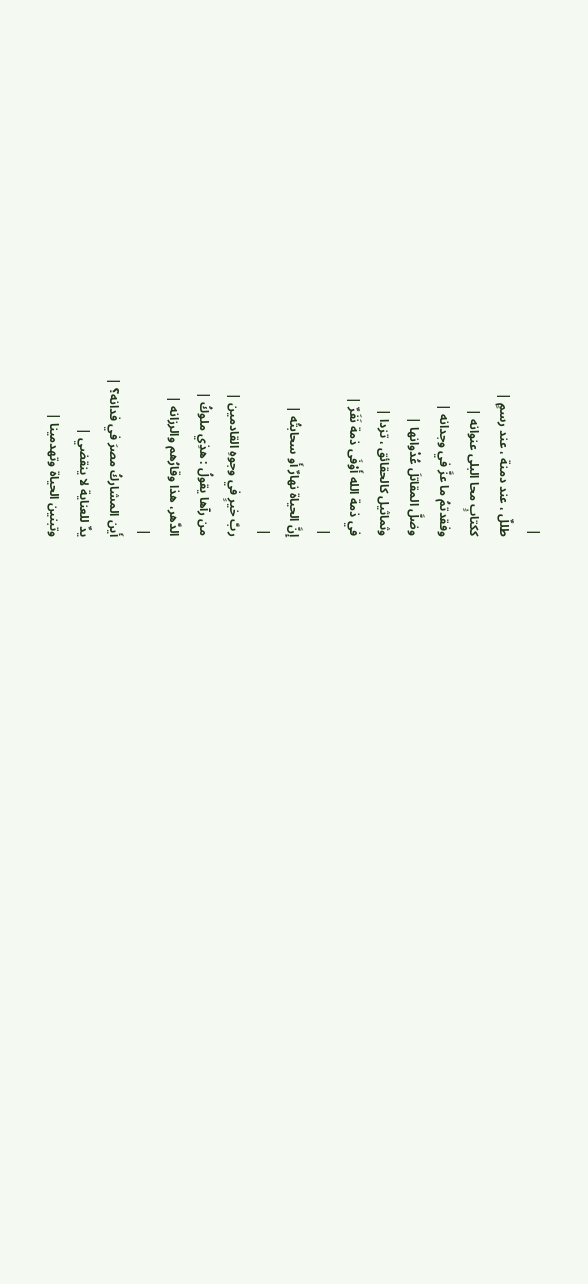|
طللٌ ، عند دمنة ، عند رسمٍ |
ككتابٍ محا البلى عنوانه |
وفقدتمُ ما عزَّ في وجدانه |
وضلَّ المقاتلَ عُدْوانها |
وثماثيل كالحقائق ، تزدا |
في ذمة الله أَوْفَى ذمة نَفَرٌ |
|
إِنَّ الحياة نهارٌ أَو سحابتُه |
|
ربَّ خيرٍ في وجوهِ القادمين |
من رآها يقولُ : هذِي ملوكُ |
الدَّهر، هذا وقارُهم والرزانه |
|
أَين المشاركُ مصرَ في فدانه؟ |
يدٌ للعناية لا ينقضي |
وتبنين الحياة وتهدمينا |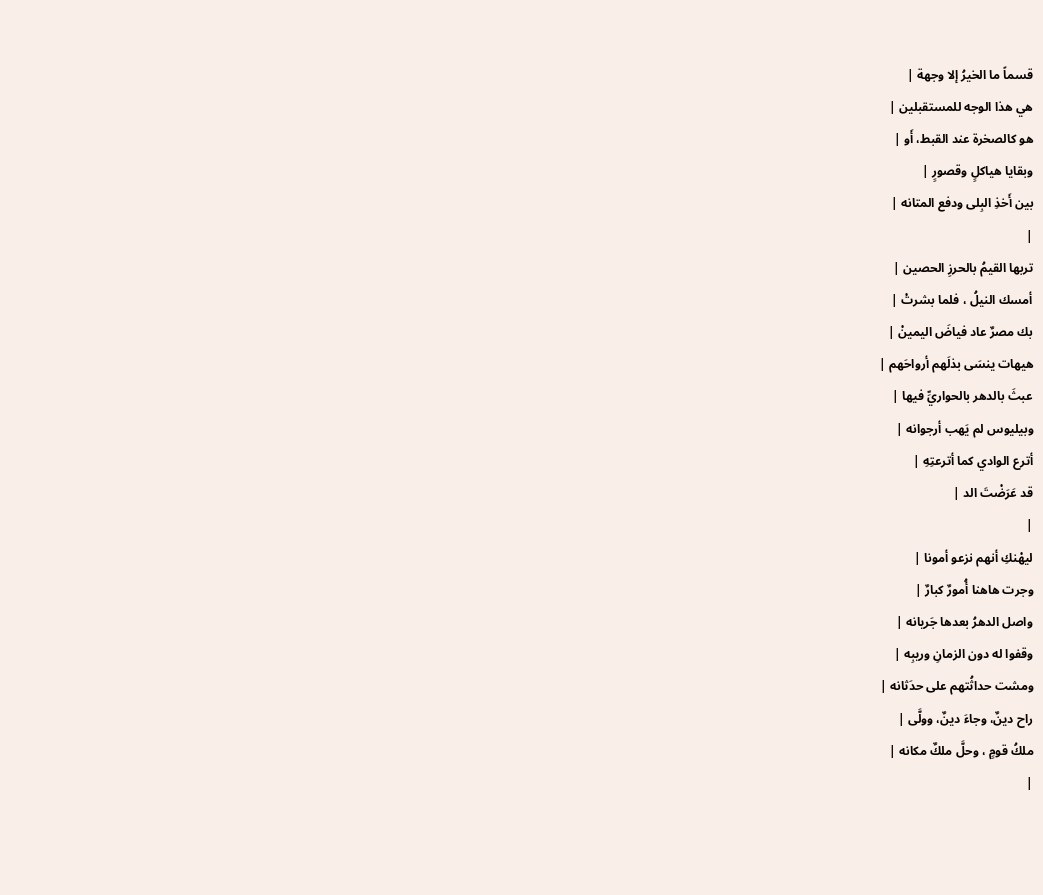قسماً ما الخيرُ إلا وجهة |
هي هذا الوجه للمستقبلين |
هو كالصخرة عند القبط، أَو |
وبقايا هياكلٍ وقصورٍ |
بين أَخذِ البِلى ودفع المتانه |
|
تربها القيمُ بالحرزِ الحصين |
أمسك النيلُ ، فلما بشرتْ |
بك مصرٌ عاد فياضَ اليمينْ |
هيهات ينسَى بذلَهم أرواحَهم |
عبثَ بالدهر بالحواريِّ فيها |
وبيليوس لم يَهب أرجوانه |
أترع الوادي كما أترعتِهِ |
قد عَرَضْتَ الد |
|
ليهْنكِ أنهم نزعو أمونا |
وجرت هاهنا أُمورٌ كبارٌ |
واصل الدهرُ بعدها جَريانه |
وقفوا له دون الزمانِ وريبِه |
ومشت حداثُتهم على حدَثانه |
راح دينٌ، وجاءَ دينٌ، وولَّى |
ملكُ قومٍ ، وحلَّ ملكٌ مكانه |
|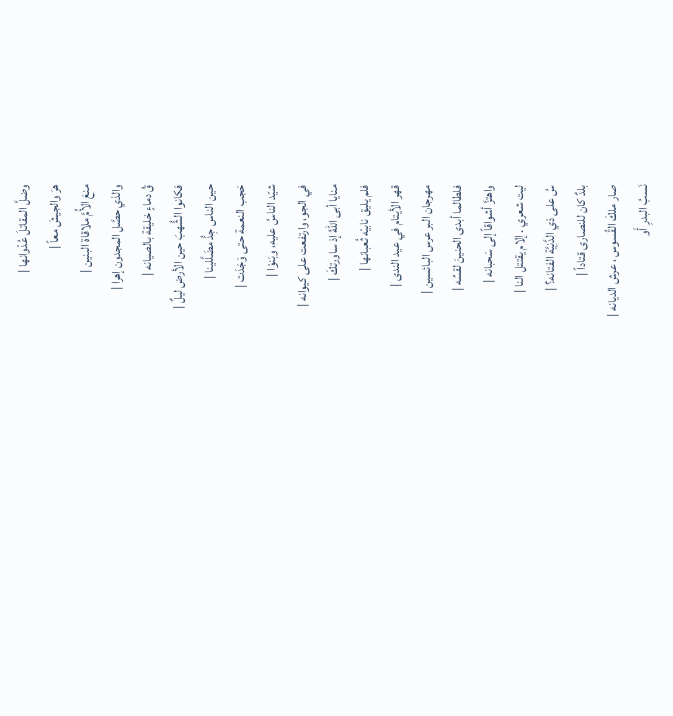وضلَّ المقاتلَ عُدْوانها |
هرَ والجيشَ معاً |
منعَ الأُمَّ ملاقاة البنين |
والذي حصَّل المجدون إهرا |
قُ دماءٍ خليقة بالصيانه |
فكانوا الشُّهبَ حين الأرض ليلٌ |
حين الناس جِدُّ مضَلَّلينا |
حَجب النعمة حتى وَجَدَت |
شيّد الناسُ عليه، وبَنوْا |
في الجو، وارتفعت على كيوانه |
منايا أبى اللهُ إذ ساورتكَ |
فلم يليق نابيْه ثُعبانها |
قهر الأيتام في عيد الندى |
مهرجان البر عرس البائسين |
فلطالما أبدى الحنينَ لقسِّه |
واهتزَّ أشواقاً إلى سَحبانه |
ليت شعري . إلام يقتتل النا |
سُ على ذي الدَّنِيَّة الفتانه؟ |
بلدٌ كان للنصارى قتاداً |
صار ملكَ القُسوس ، عرش الديانه |
نَسبُ البدرِ أَو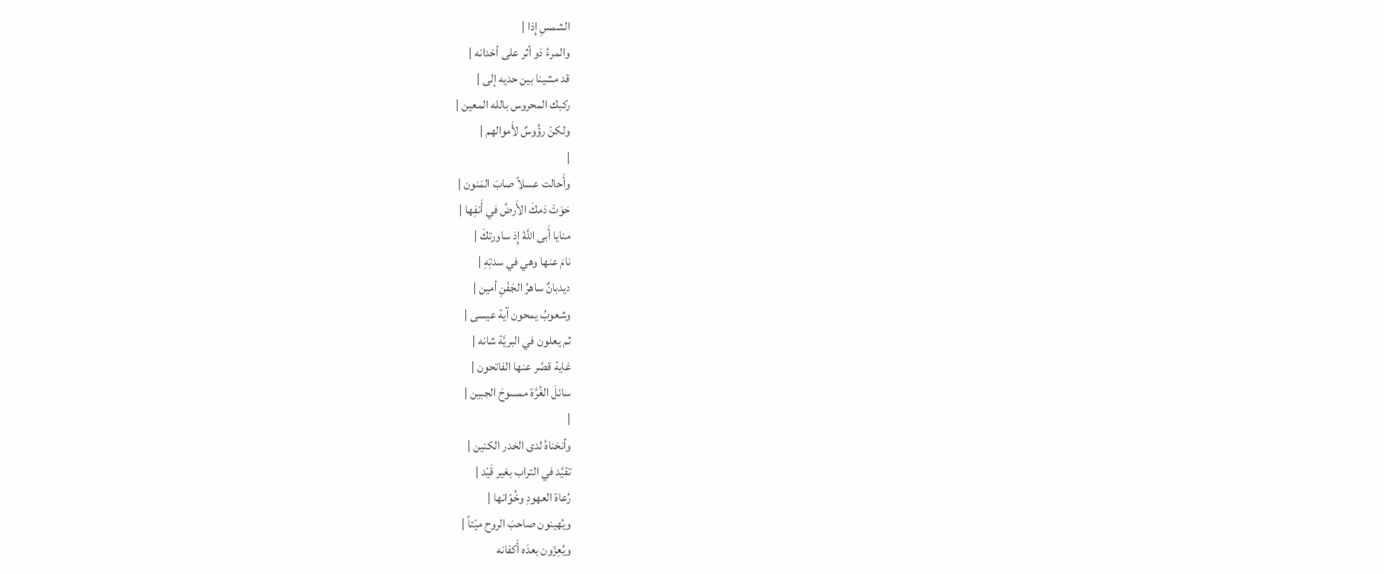الشمسِ إِذا |
والمرءُ ذو أثر على أخدانه |
قد مشينا بين حديه إلى |
ركبك المحروس بالله المعين |
ولكنْ رؤُوسٌ لأَموالهم |
|
وأَحالت عسلاً صابَ المَنون |
حَوَتْ دَمكَ الأَرضُ في أَنفِها |
منايا أَبى اللَّهُ إِذ ساورتكَ |
نامَ عنها وهي في سدتِهِ |
ديدبانٌ ساهرُ الجَفْنِ أمين |
وشعوبُ يمحون آية عيسى |
ثم يعلون في البريَّة شانه |
غاية قصَّر عنها الفاتحون |
سائلَ الغُرَّة ممسوحَ الجبين |
|
وأنخناهُ لدى الخدر الكنين |
تقيَّد في التراب بغير قَيْد |
رُعاة العهودِ وخُوّانها |
ويُهينون صاحبَ الروح ميْتاً |
ويُعِزّون بعدَه أَكفانه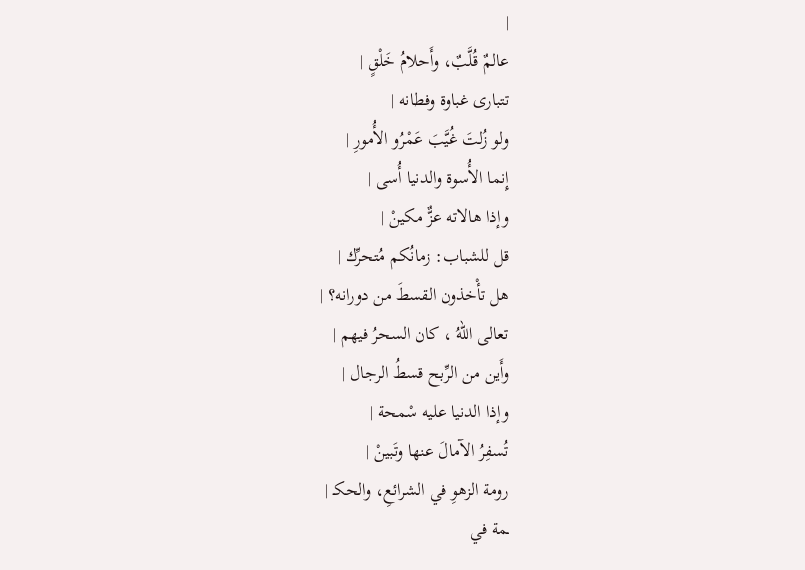|
عالمٌ قُلَّبٌ، وأَحلامُ خَلْقٍ |
تتبارى غباوة وفطانه |
ولو زُلتَ غُيَّبَ عَمْرُو الأُمورِ |
إِنما الأُسوة والدنيا أُسى |
وإذا هالاته عزٌّ مكينْ |
قل للشباب: زمانُكم مُتحرِّك |
هل تأْخذون القسطَ من دورانه؟ |
تعالى اللهُ ، كان السحرُ فيهم |
وأَين من الرِّبح قسطُ الرجال |
وإذا الدنيا عليه سْمحة |
تُسفِرُ الآمالَ عنها وتَبينْ |
رومة الزهوِ في الشرائعِ، والحكـ |
ـمة في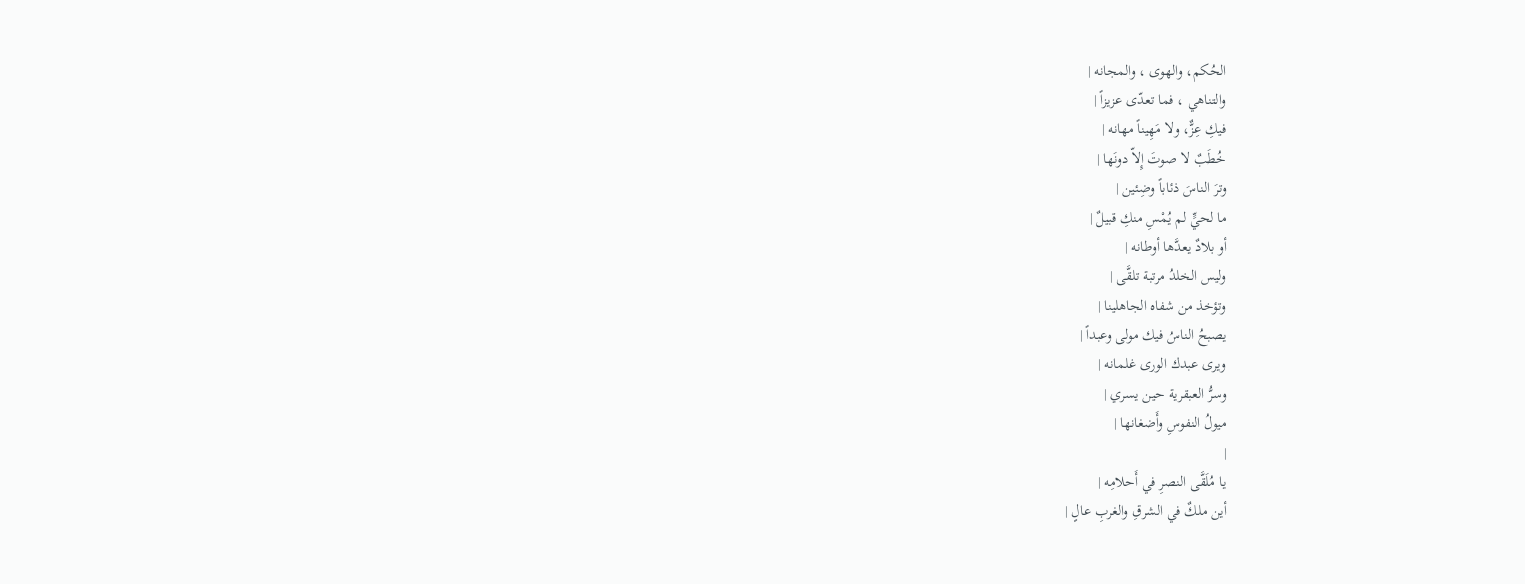الحُكم، والهوى ، والمجانه |
والتناهي ، فما تعدّى عزيزاً |
فيكِ عِزٌّ، ولا مَهِيناً مهانه |
خُطَبٌ لا صوتَ إِلاّ دونَها |
وترَ الناسَ ذئاباً وضِئين |
ما لحيٍّ لم يُمْسِ منكِ قبيلٌ |
أو بلادٌ يعدَّها أوطانه |
وليس الخلدُ مرتبة تلقَّى |
وتؤخذ من شفاه الجاهلينا |
يصبحُ الناسُ فيك مولى وعبداً |
ويرى عبدك الورى غلمانه |
وسرُّ العبقرية حين يسري |
ميولُ النفوسِ وأَضغانها |
|
يا مُلَقَّى النصرِ في أَحلامِه |
أين ملكٌ في الشرقِ والغربِ عالٍ |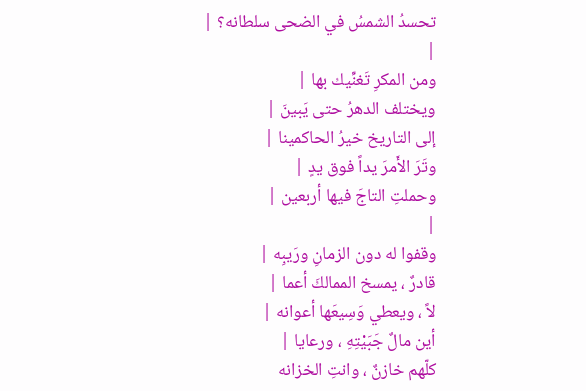تحسدُ الشمسُ في الضحى سلطانه؟ |
|
ومن المكرِ تَغنِّيك بها |
ويختلف الدهرُ حتى يَبينَ |
إلى التاريخ خيرُ الحاكمينا |
وتَرَ الأَمرَ يداً فوق يدٍ |
وحملتِ التاجَ فيها أربعين |
|
وقفوا له دون الزمانِ ورَيبِه |
قادرٌ ، يمسخ الممالكَ أعما |
لاً ، ويعطي وَسِيعَها أعوانه |
أين مالٌ جَبَيْتِهِ ، ورعايا |
كلّهم خازنٌ ، وانتِ الخزانه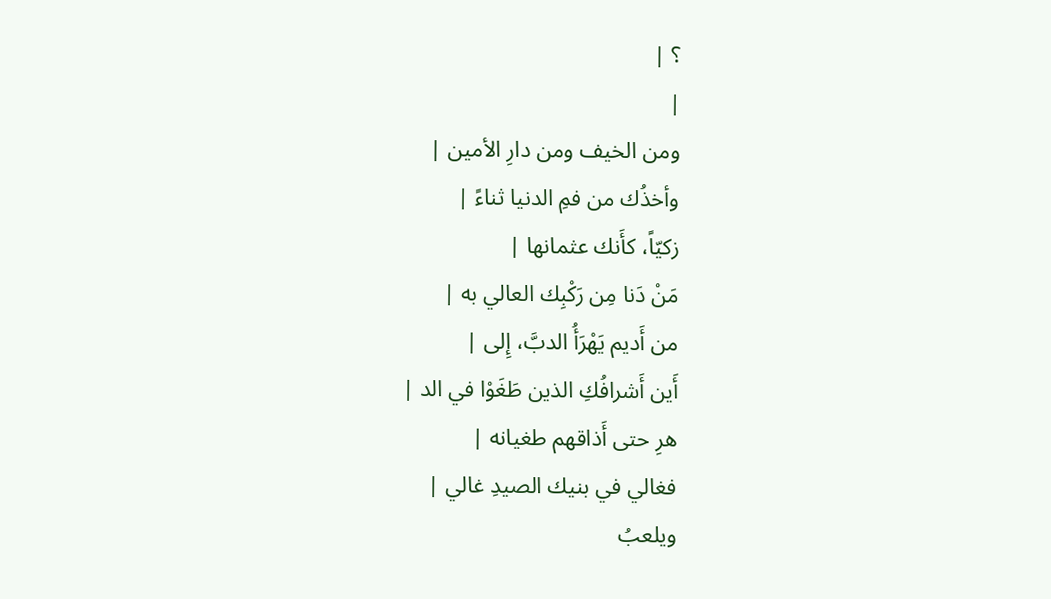؟ |
|
ومن الخيف ومن دارِ الأمين |
وأخذُك من فمِ الدنيا ثناءً |
زكيّاً، كأَنك عثمانها |
مَنْ دَنا مِن رَكْبِك العالي به |
من أَديم يَهْرَأُ الدبَّ، إِلى |
أَين أَشرافُكِ الذين طَغَوْا في الد |
هرِ حتى أَذاقهم طغيانه |
فغالي في بنيك الصيدِ غالي |
ويلعبُ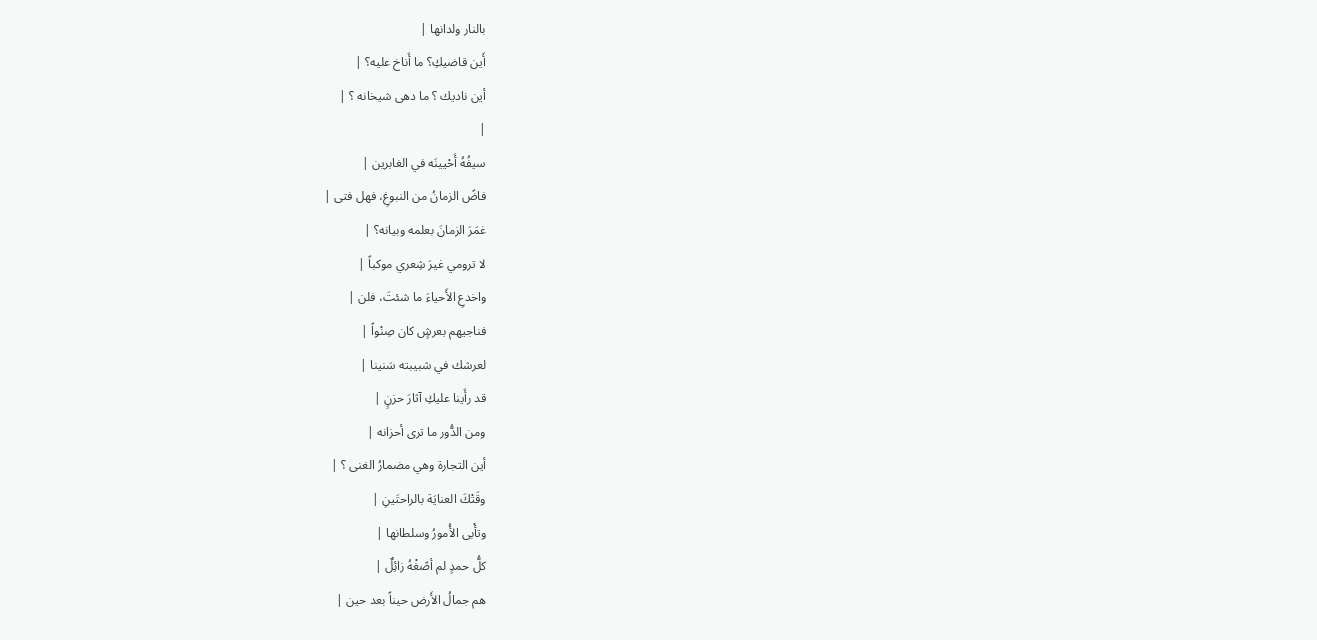بالنار ولدانها |
أَين قاضيكِ؟ ما أَناخ عليه؟ |
أين ناديك ؟ ما دهى شيخانه ؟ |
|
سيفُهُ أَحْيينَه في الغابرين |
فاضً الزمانُ من النبوغِ، فهل فتى |
غمَرَ الزمانَ بعلمه وبيانه؟ |
لا ترومي غيرَ شِعري موكباً |
واخدعِ الأَحياءَ ما شئتَ، فلن |
فناجيهم بعرشٍ كان صِنْواً |
لعرشك في شبيبته سَنينا |
قد رأَينا عليكِ آثارَ حزنٍ |
ومن الدُّور ما ترى أحزانه |
أين التجارة وهي مضمارُ الغنى ؟ |
وقَتْكَ العنايَة بالراحتَينِ |
وتأْبى الأُمورُ وسلطانها |
كلُّ حمدٍ لم أصًغْهُ زائِلٌ |
هم جمالُ الأَرض حيناً بعد حين |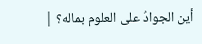أين الجوادُ على العلوم بماله؟ |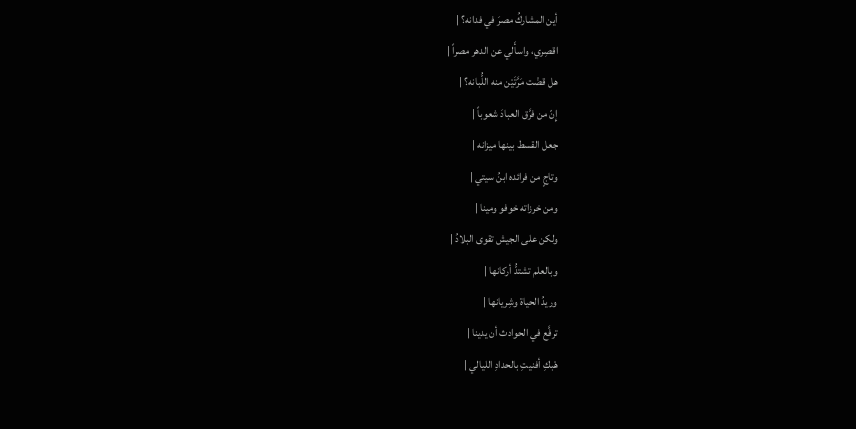أين المشاركُ مصرَ في فدانه؟ |
اقصِري، واسأَلي عن الدهر مصراً |
هل قضْت مَرَّتَيْن منه اللُّبانه؟ |
إِنّ من فرَّق العبادَ شعوباً |
جعل القسط بينها ميزانه |
وتاجٍ من فرائده ابنُ سيتي |
ومن خرزاته خوفو ومينا |
ولكن على الجيش تقوى البلادُ |
وبالعلم تشتدُّ أركانها |
وريدُ الحياة وشِريانها |
ترفَّع في الحوادث أن يدينا |
هْبكِ أفنيتِ بالحدادِ الليالي |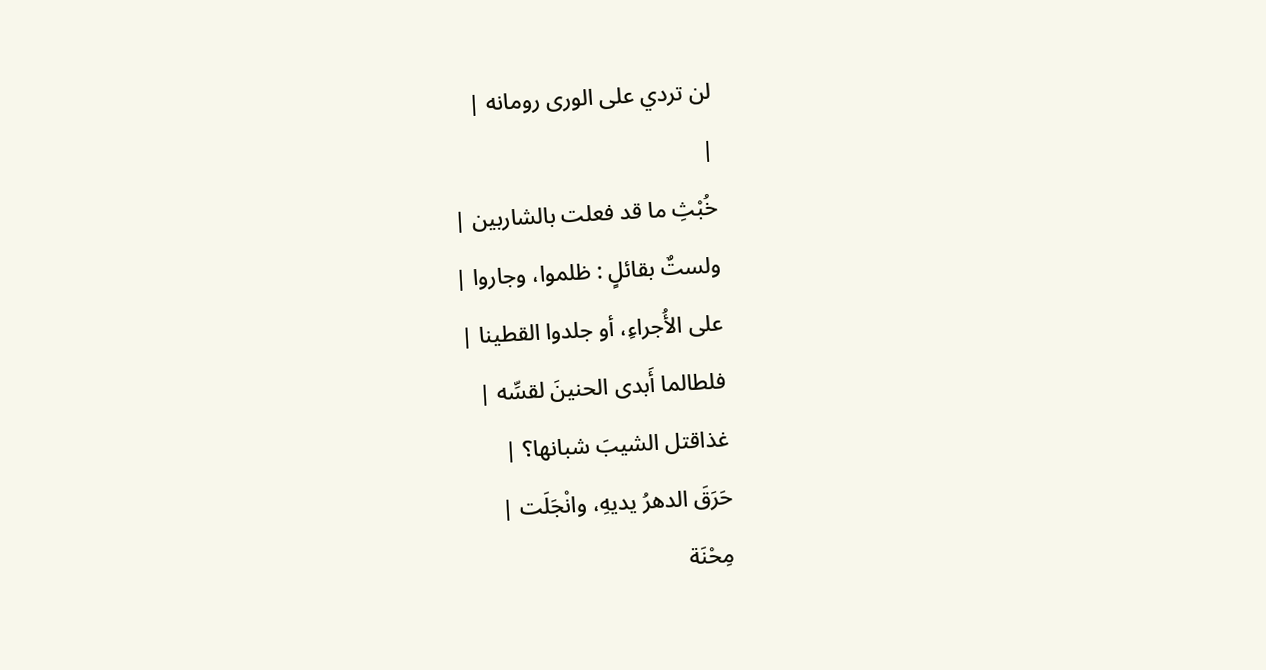لن تردي على الورى رومانه |
|
خُبْثِ ما قد فعلت بالشاربين |
ولستٌ بقائلٍ : ظلموا، وجاروا |
على الأُجراءِ، أو جلدوا القطينا |
فلطالما أَبدى الحنينَ لقسِّه |
غذاقتل الشيبَ شبانها؟ |
حَرَقَ الدهرُ يديهِ، وانْجَلَت |
مِحْنَة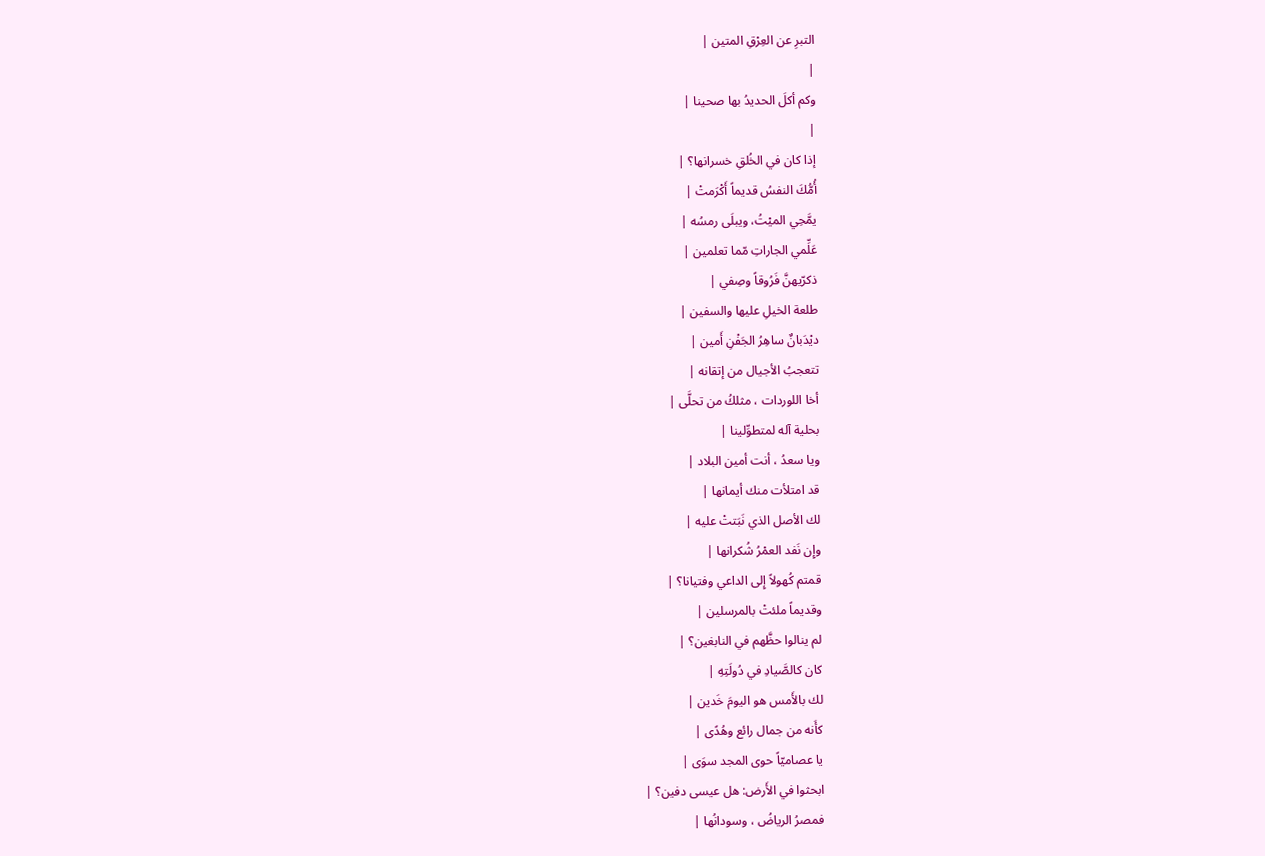التبرِ عن العِرْقِ المتين |
|
وكم أكلَ الحديدُ بها صحينا |
|
إذا كان في الخُلقِ خسرانها؟ |
أُمُّكَ النفسُ قديماً أَكْرَمتْ |
يمَّحِي الميْتُ، ويبلَى رمسُه |
عَلِّمي الجاراتِ مّما تعلمين |
ذكرّيهنَّ فَرُوقاً وصِفي |
طلعة الخيلِ عليها والسفين |
ديْدَبانٌ ساهِرُ الجَفْنِ أَمين |
تتعجبُ الأجيال من إتقانه |
أخا اللوردات ، مثلكُ من تحلَّى |
بحلية آله لمتطوِّلينا |
ويا سعدُ ، أنت أمين البلاد |
قد امتلأت منك أيمانها |
لك الأصل الذي نَبَتتْ عليه |
وإِن نَفد العمْرُ شُكرانها |
قمتم كُهولاً إِلى الداعي وفتيانا؟ |
وقديماً ملئتْ بالمرسلين |
لم ينالوا حظَّهم في النابغين؟ |
كان كالصَّيادِ في دُولَتِهِ |
لك بالأَمس هو اليومَ خَدين |
كأَنه من جمال رائع وهُدًى |
يا عصاميّاً حوى المجد سوَى |
ابحثوا في الأَرض: هل عيسى دفين؟ |
فمصرُ الرياضُ ، وسودانُها |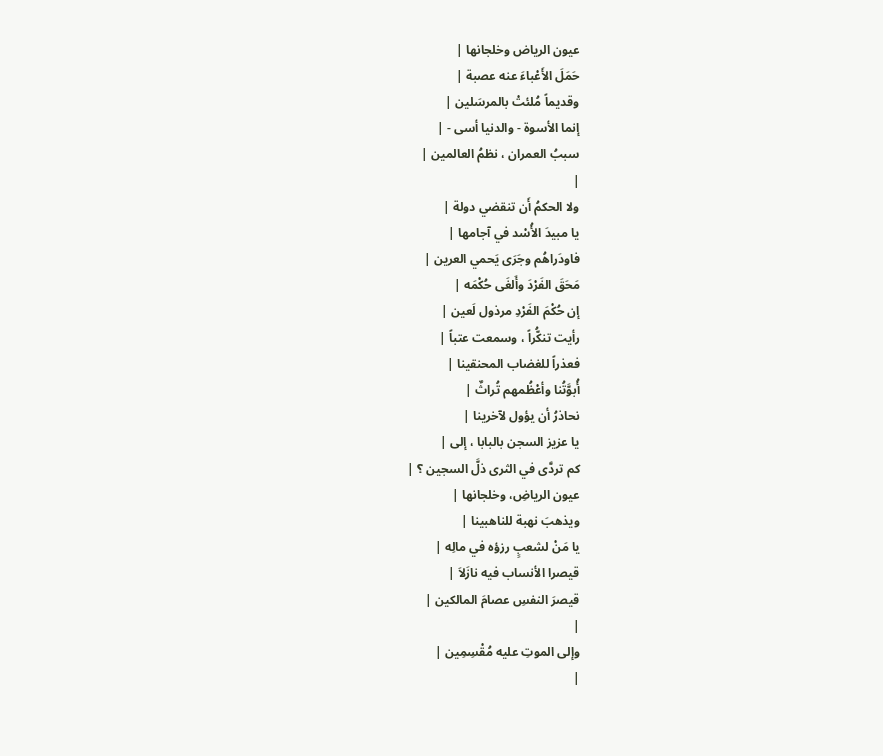عيون الرياض وخلجانها |
حَمَلَ الأَعْباءَ عنه عصبة |
وقديماً مُلئتْ بالمرسَلين |
إنما الأسوة - والدنيا أسى - |
سببُ العمران ، نظمُ العالمين |
|
ولا الحكمُ أَن تنقضي دولة |
يا مبيدَ الأُسْد في آجامها |
فاودَراهُم وجَرَى يَحمي العرين |
مَحَقَ الفَرْدَ وأَلغَى حُكْمَه |
إن حُكْمَ الفَرْدِ مرذول لَعين |
رأيت تنكُّراً ، وسمعت عتباً |
فعذراً للغضاب المحنقينا |
أُبوَّتُنا وأعْظُمهم تُراثٌ |
نحاذرُ أن يؤول لآخرينا |
يا عزيز السجن بالبابا ، إلى |
كم تردَّى في الثرى ذلَّ السجين ؟ |
عيون الرياضِ، وخلجانها |
ويذهبَ نهبة للناهبينا |
يا مَنْ لشعبٍ رزؤه في مالِه |
قيصرا الأنساب فيه نازَلاَ |
قيصرَ النفسِ عصامَ المالكين |
|
وإلى الموتِ عليه مُقْسِمِين |
|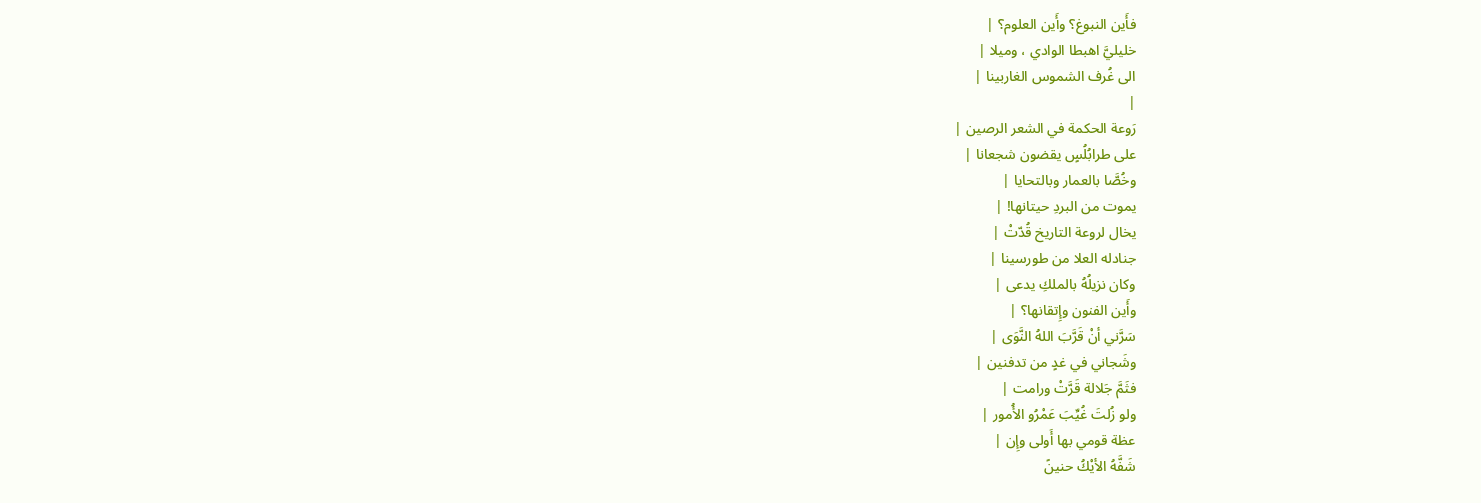فأَين النبوغ؟ وأَين العلوم؟ |
خليليَّ اهبطا الوادي ، وميلا |
الى غُرف الشموس الغاربينا |
|
رَوعة الحكمة في الشعر الرصين |
على طرابُلُسٍ يقضون شجعانا |
وخُصَّا بالعمار وبالتحايا |
يموت من البردِ حيتانها! |
يخال لروعة التاريخ قُدّتْ |
جنادله العلا من طورسينا |
وكان نزيلُهُ بالملكِ يدعى |
وأَين الفنون وإِتقانها؟ |
سَرَّني أنْ قَرَّبَ اللهُ النَّوَى |
وشَجاني في غدٍ من تدفنين |
فثَمَّ جَلالة قَرَّتْ ورامت |
ولو زُلتَ غُيِّبَ عَمْرُو الأُمور |
عظة قومي بها أَولى وإِن |
شَفَّهُ الأيْكُ حنينً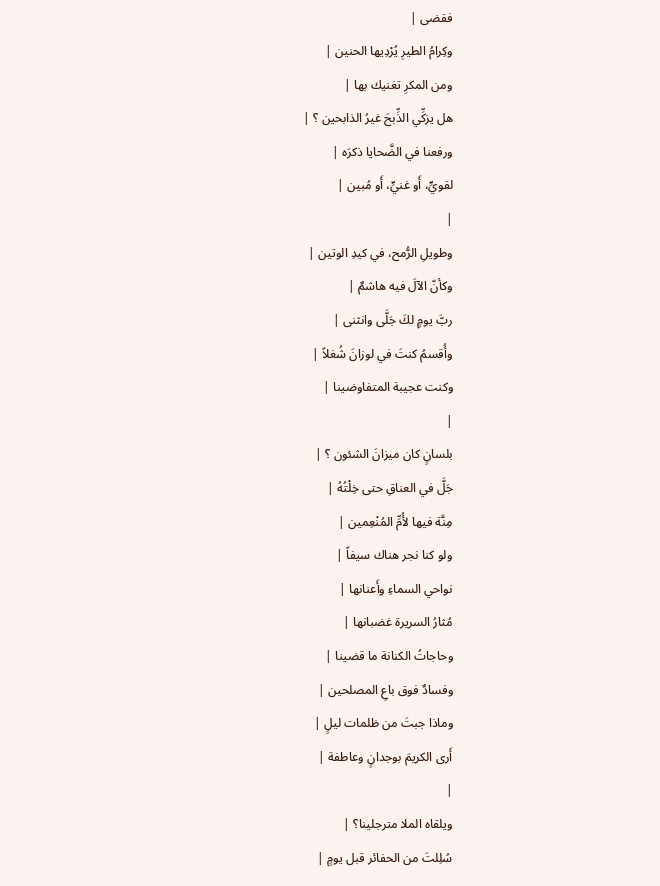فقضى |
وكِرامُ الطيرِ يُرْدِيها الحنين |
ومن المكرِ تغنيك بها |
هل يزكِّي الذِّبحَ غيرُ الذابحين ؟ |
ورفعنا في الضَّحايا ذكرَه |
لقويٍّ، أَو غنيٍّ، أَو مُبين |
|
وطويلِ الرُّمح، في كيدِ الوتين |
وكأنّ الآلَ فيه هاشمٌ |
ربَّ يومٍ لكَ جَلَّى وانثنى |
وأُقسمُ كنتَ في لوزانَ شُغلاً |
وكنت عجيبة المتفاوضينا |
|
بلسانٍ كان ميزانَ الشئون ؟ |
جَلَّ في العناقِ حتى خِلْتُهُ |
مِنَّة فيها لأُمِّ المُنْعِمين |
ولو كنا نجر هناك سيفاً |
نواحي السماءِ وأَعنانها |
مُثارُ السريرة غضبانها |
وحاجاتُ الكنانة ما قضينا |
وفسادٌ فوق باعِ المصلحين |
وماذا جبتَ من ظلمات ليلٍ |
أَرى الكريمَ بوجدانٍ وعاطفة |
|
ويلقاه الملا مترجلينا؟ |
سُلِلتَ من الحفائر قبل يومٍ |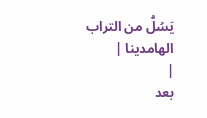يَسُلُّ من التراب الهامدينا |
|
بعد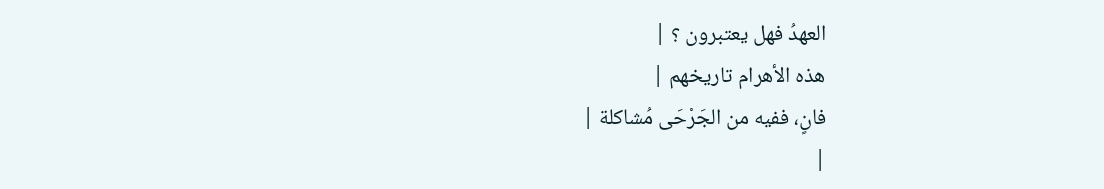العهدُ فهل يعتبرون ؟ |
هذه الأهرام تاريخهم |
فانٍ، ففيه من الجَرْحَى مُشاكلة |
|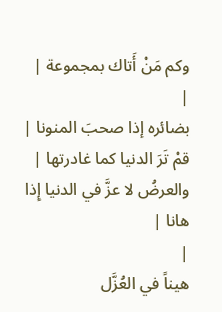وكم مَنْ أَتاك بمجموعة |
|
بضائره إذا صحبَ المنونا |
قمْ تَرَ الدنيا كما غادرتها |
والعرضُ لا عزَّ في الدنيا إِذا هانا |
|
هيناً في العُزَّل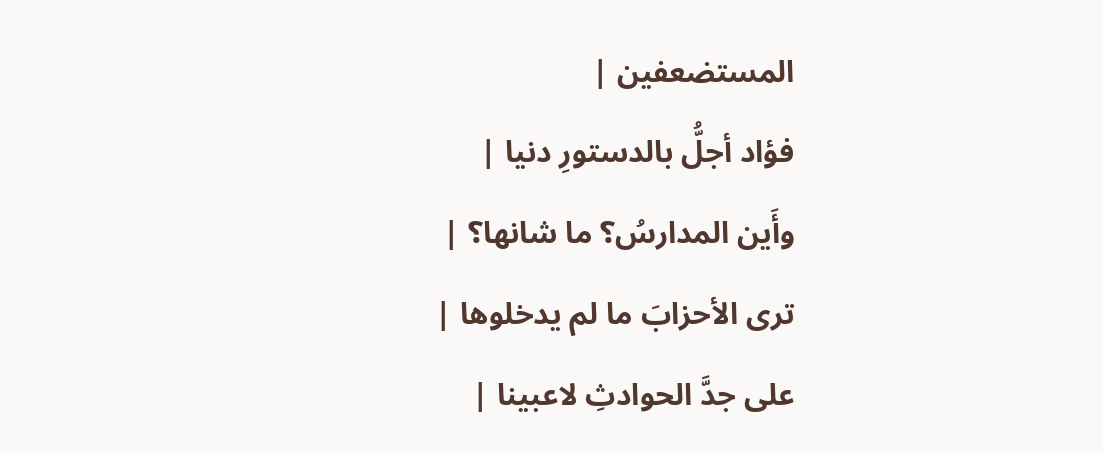المستضعفين |
فؤاد أجلُّ بالدستورِ دنيا |
وأَين المدارسُ؟ ما شانها؟ |
ترى الأحزابَ ما لم يدخلوها |
على جدَّ الحوادثِ لاعبينا |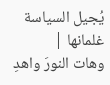يُجيل السياسة غلمانها |
وهات النورَ واهدِ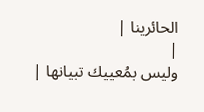الحائرينا |
|
وليس بمُعييك تبيانها |